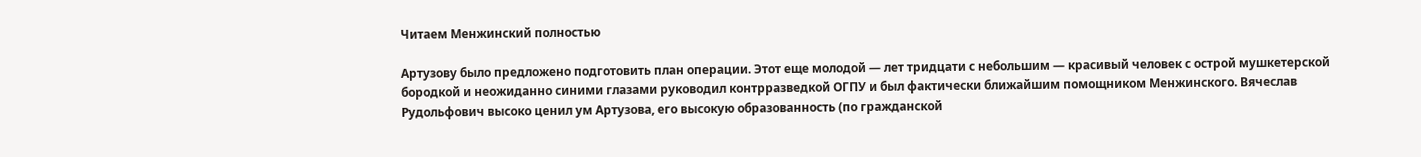Читаем Менжинский полностью

Артузову было предложено подготовить план операции. Этот еще молодой — лет тридцати с небольшим — красивый человек с острой мушкетерской бородкой и неожиданно синими глазами руководил контрразведкой ОГПУ и был фактически ближайшим помощником Менжинского. Вячеслав Рудольфович высоко ценил ум Артузова, его высокую образованность (по гражданской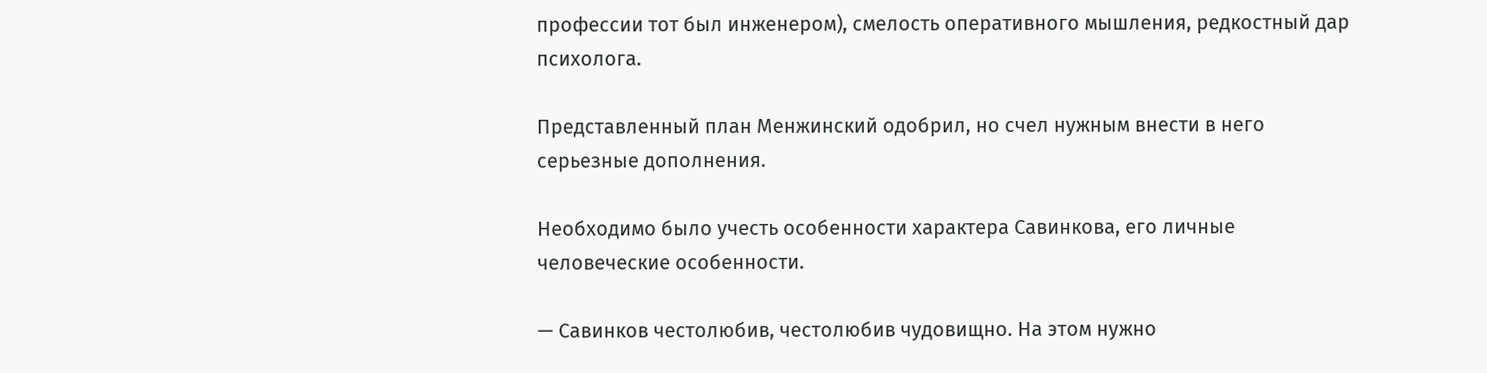профессии тот был инженером), смелость оперативного мышления, редкостный дар психолога.

Представленный план Менжинский одобрил, но счел нужным внести в него серьезные дополнения.

Необходимо было учесть особенности характера Савинкова, его личные человеческие особенности.

— Савинков честолюбив, честолюбив чудовищно. На этом нужно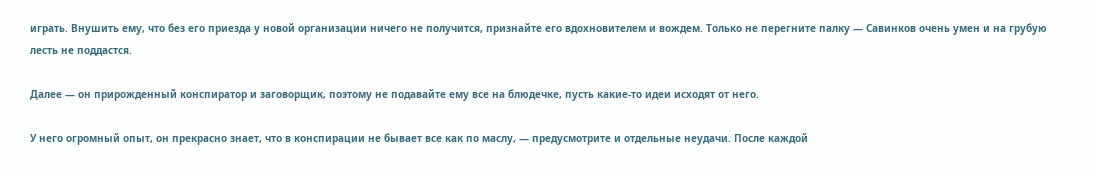играть. Внушить ему, что без его приезда у новой организации ничего не получится, признайте его вдохновителем и вождем. Только не перегните палку — Савинков очень умен и на грубую лесть не поддастся.

Далее — он прирожденный конспиратор и заговорщик, поэтому не подавайте ему все на блюдечке, пусть какие-то идеи исходят от него.

У него огромный опыт, он прекрасно знает, что в конспирации не бывает все как по маслу, — предусмотрите и отдельные неудачи. После каждой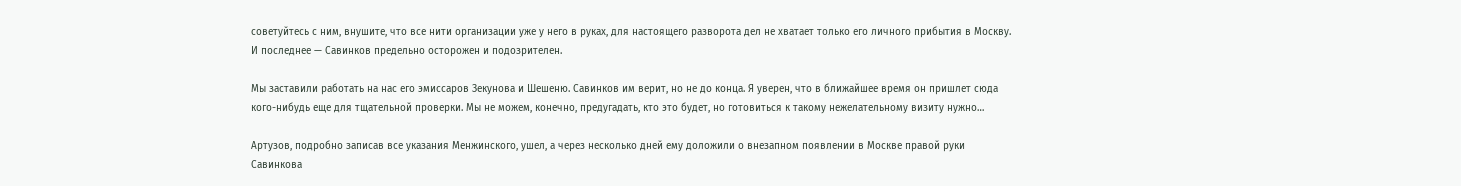советуйтесь с ним, внушите, что все нити организации уже у него в руках, для настоящего разворота дел не хватает только его личного прибытия в Москву. И последнее — Савинков предельно осторожен и подозрителен.

Мы заставили работать на нас его эмиссаров Зекунова и Шешеню. Савинков им верит, но не до конца. Я уверен, что в ближайшее время он пришлет сюда кого-нибудь еще для тщательной проверки. Мы не можем, конечно, предугадать, кто это будет, но готовиться к такому нежелательному визиту нужно…

Артузов, подробно записав все указания Менжинского, ушел, а через несколько дней ему доложили о внезапном появлении в Москве правой руки Савинкова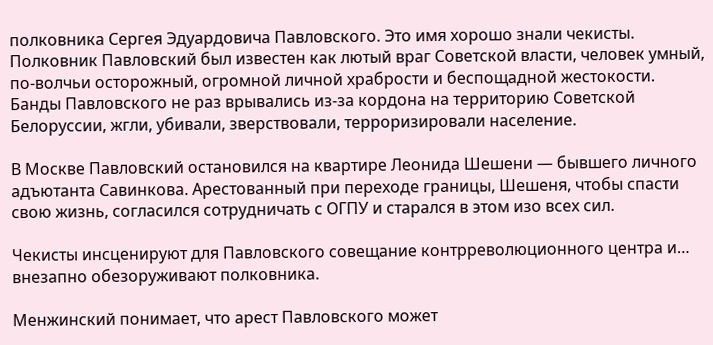полковника Сергея Эдуардовича Павловского. Это имя хорошо знали чекисты. Полковник Павловский был известен как лютый враг Советской власти, человек умный, по-волчьи осторожный, огромной личной храбрости и беспощадной жестокости. Банды Павловского не раз врывались из-за кордона на территорию Советской Белоруссии, жгли, убивали, зверствовали, терроризировали население.

В Москве Павловский остановился на квартире Леонида Шешени — бывшего личного адъютанта Савинкова. Арестованный при переходе границы, Шешеня, чтобы спасти свою жизнь, согласился сотрудничать с ОГПУ и старался в этом изо всех сил.

Чекисты инсценируют для Павловского совещание контрреволюционного центра и… внезапно обезоруживают полковника.

Менжинский понимает, что арест Павловского может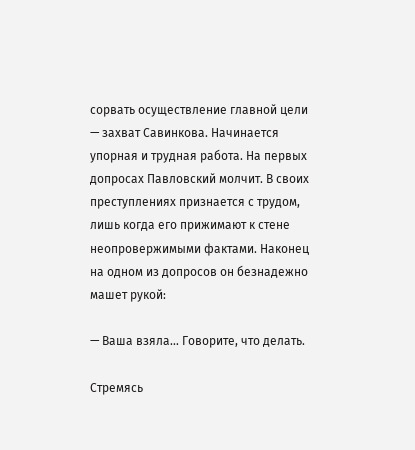сорвать осуществление главной цели — захват Савинкова. Начинается упорная и трудная работа. На первых допросах Павловский молчит. В своих преступлениях признается с трудом, лишь когда его прижимают к стене неопровержимыми фактами. Наконец на одном из допросов он безнадежно машет рукой:

— Ваша взяла… Говорите, что делать.

Стремясь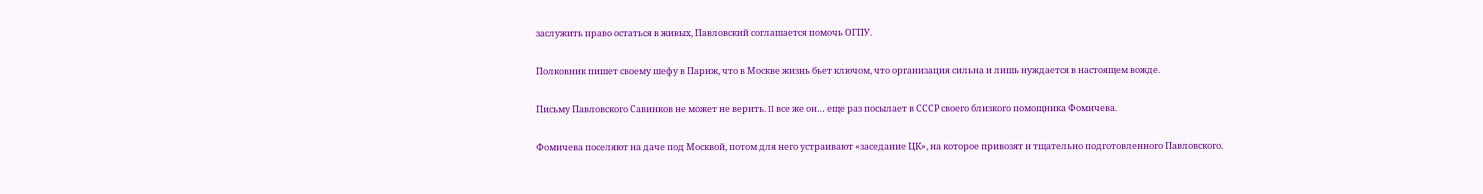заслужить право остаться в живых, Павловский соглашается помочь ОГПУ.

Полковник пишет своему шефу в Париж, что в Москве жизнь бьет ключом, что организация сильна и лишь нуждается в настоящем вожде.

Письму Павловского Савинков не может не верить. II все же он… еще раз посылает в СССР своего близкого помощника Фомичева.

Фомичева поселяют на даче под Москвой, потом для него устраивают «заседание ЦК», на которое привозят и тщательно подготовленного Павловского.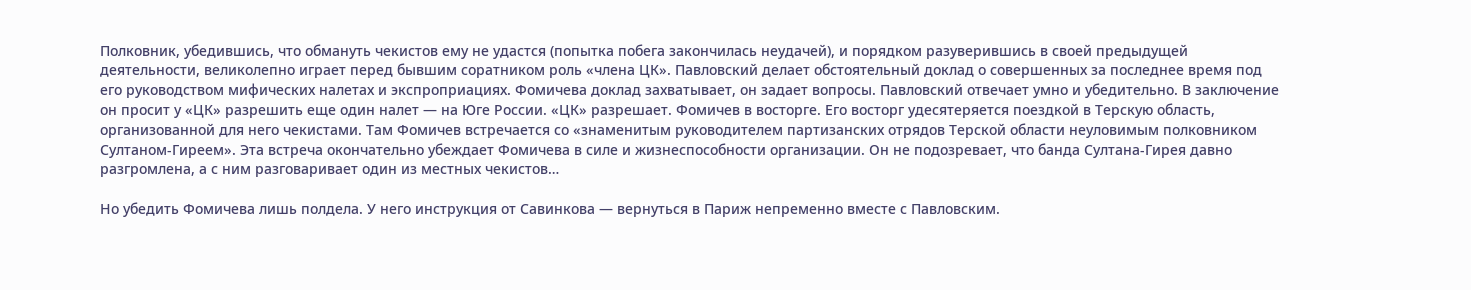Полковник, убедившись, что обмануть чекистов ему не удастся (попытка побега закончилась неудачей), и порядком разуверившись в своей предыдущей деятельности, великолепно играет перед бывшим соратником роль «члена ЦК». Павловский делает обстоятельный доклад о совершенных за последнее время под его руководством мифических налетах и экспроприациях. Фомичева доклад захватывает, он задает вопросы. Павловский отвечает умно и убедительно. В заключение он просит у «ЦК» разрешить еще один налет — на Юге России. «ЦК» разрешает. Фомичев в восторге. Его восторг удесятеряется поездкой в Терскую область, организованной для него чекистами. Там Фомичев встречается со «знаменитым руководителем партизанских отрядов Терской области неуловимым полковником Султаном-Гиреем». Эта встреча окончательно убеждает Фомичева в силе и жизнеспособности организации. Он не подозревает, что банда Султана-Гирея давно разгромлена, а с ним разговаривает один из местных чекистов…

Но убедить Фомичева лишь полдела. У него инструкция от Савинкова — вернуться в Париж непременно вместе с Павловским.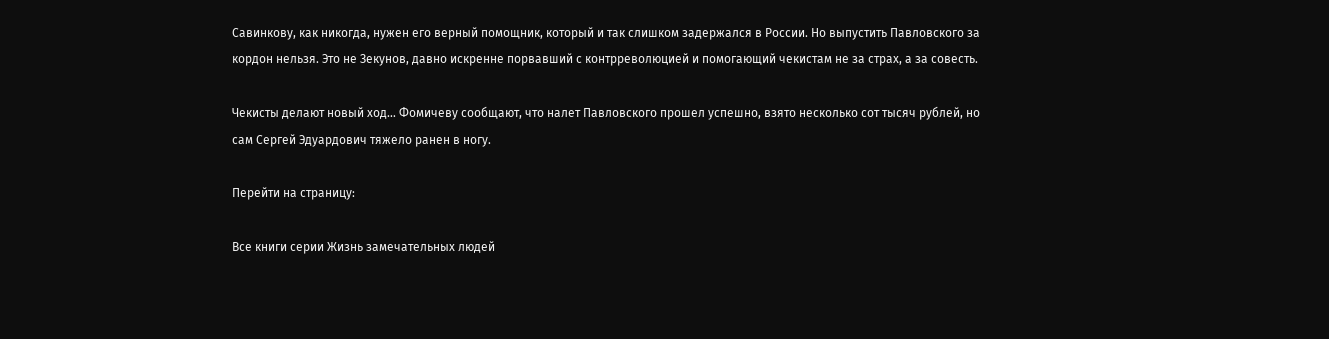Савинкову, как никогда, нужен его верный помощник, который и так слишком задержался в России. Но выпустить Павловского за кордон нельзя. Это не Зекунов, давно искренне порвавший с контрреволюцией и помогающий чекистам не за страх, а за совесть.

Чекисты делают новый ход… Фомичеву сообщают, что налет Павловского прошел успешно, взято несколько сот тысяч рублей, но сам Сергей Эдуардович тяжело ранен в ногу.

Перейти на страницу:

Все книги серии Жизнь замечательных людей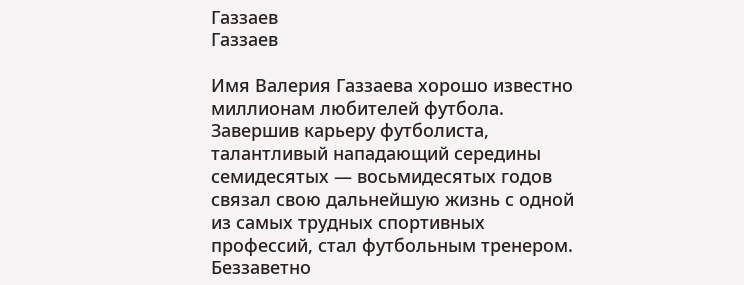Газзаев
Газзаев

Имя Валерия Газзаева хорошо известно миллионам любителей футбола. Завершив карьеру футболиста, талантливый нападающий середины семидесятых — восьмидесятых годов связал свою дальнейшую жизнь с одной из самых трудных спортивных профессий, стал футбольным тренером. Беззаветно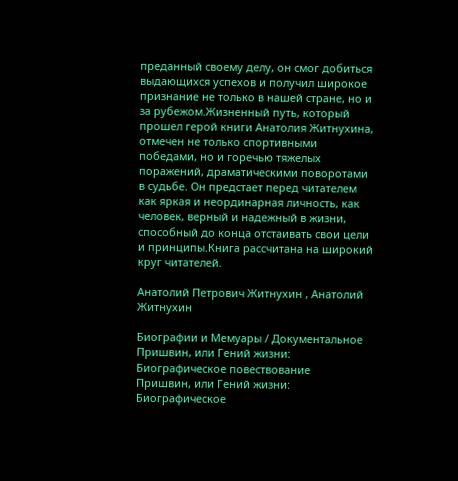преданный своему делу, он смог добиться выдающихся успехов и получил широкое признание не только в нашей стране, но и за рубежом.Жизненный путь, который прошел герой книги Анатолия Житнухина, отмечен не только спортивными победами, но и горечью тяжелых поражений, драматическими поворотами в судьбе. Он предстает перед читателем как яркая и неординарная личность, как человек, верный и надежный в жизни, способный до конца отстаивать свои цели и принципы.Книга рассчитана на широкий круг читателей.

Анатолий Петрович Житнухин , Анатолий Житнухин

Биографии и Мемуары / Документальное
Пришвин, или Гений жизни: Биографическое повествование
Пришвин, или Гений жизни: Биографическое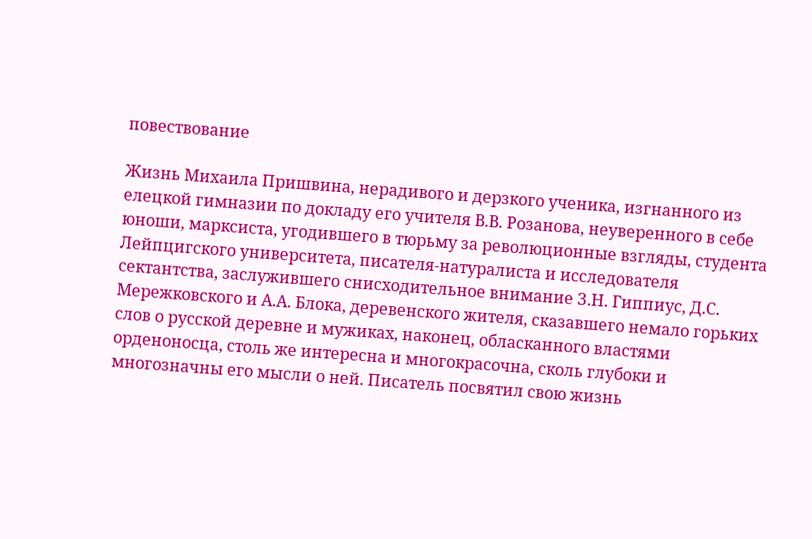повествование

Жизнь Михаила Пришвина, нерадивого и дерзкого ученика, изгнанного из елецкой гимназии по докладу его учителя В.В. Розанова, неуверенного в себе юноши, марксиста, угодившего в тюрьму за революционные взгляды, студента Лейпцигского университета, писателя-натуралиста и исследователя сектантства, заслужившего снисходительное внимание З.Н. Гиппиус, Д.С. Мережковского и А.А. Блока, деревенского жителя, сказавшего немало горьких слов о русской деревне и мужиках, наконец, обласканного властями орденоносца, столь же интересна и многокрасочна, сколь глубоки и многозначны его мысли о ней. Писатель посвятил свою жизнь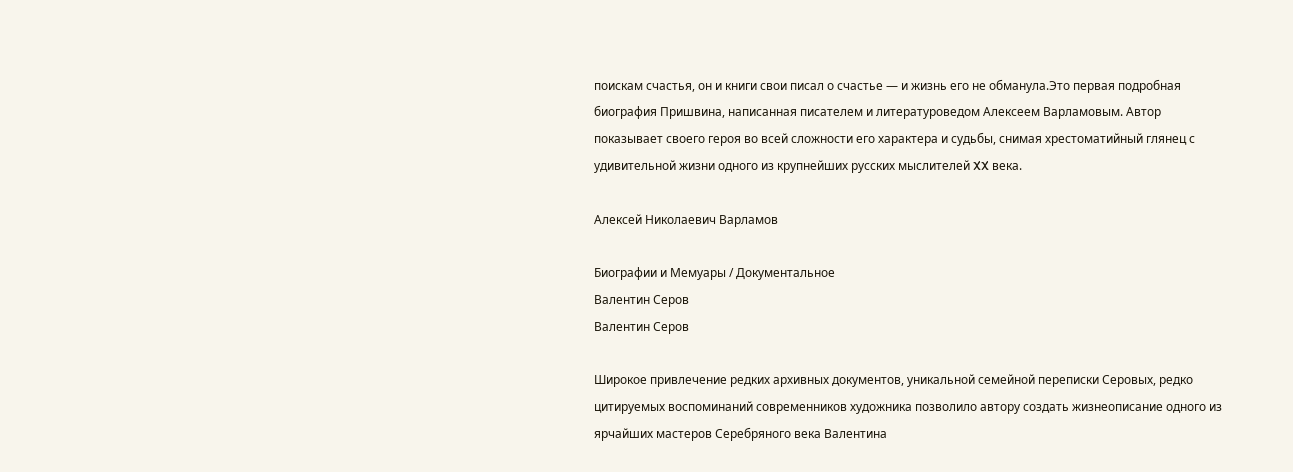поискам счастья, он и книги свои писал о счастье — и жизнь его не обманула.Это первая подробная биография Пришвина, написанная писателем и литературоведом Алексеем Варламовым. Автор показывает своего героя во всей сложности его характера и судьбы, снимая хрестоматийный глянец с удивительной жизни одного из крупнейших русских мыслителей XX века.

Алексей Николаевич Варламов

Биографии и Мемуары / Документальное
Валентин Серов
Валентин Серов

Широкое привлечение редких архивных документов, уникальной семейной переписки Серовых, редко цитируемых воспоминаний современников художника позволило автору создать жизнеописание одного из ярчайших мастеров Серебряного века Валентина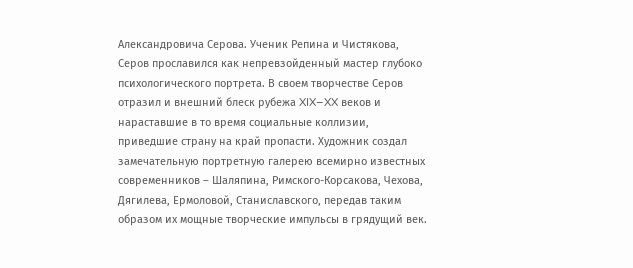Александровича Серова. Ученик Репина и Чистякова, Серов прославился как непревзойденный мастер глубоко психологического портрета. В своем творчестве Серов отразил и внешний блеск рубежа XIX–XX веков и нараставшие в то время социальные коллизии, приведшие страну на край пропасти. Художник создал замечательную портретную галерею всемирно известных современников – Шаляпина, Римского-Корсакова, Чехова, Дягилева, Ермоловой, Станиславского, передав таким образом их мощные творческие импульсы в грядущий век.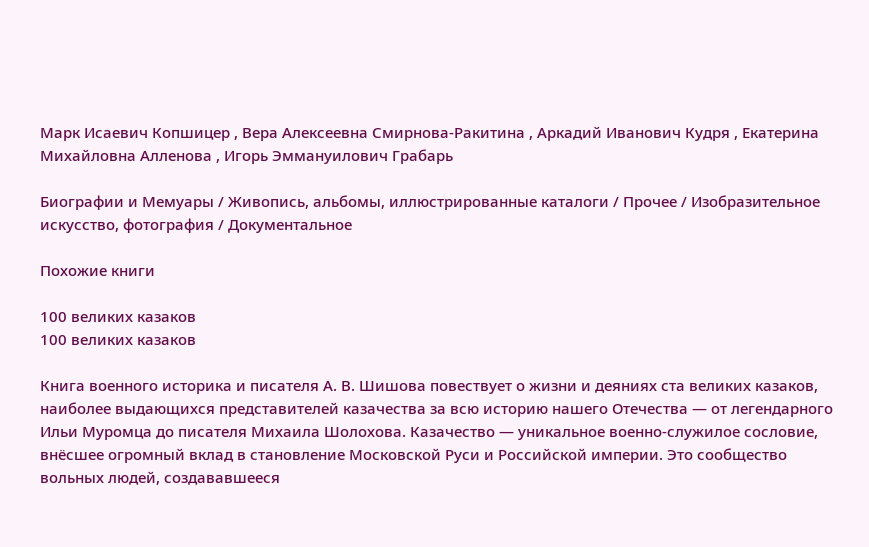Марк Исаевич Копшицер , Вера Алексеевна Смирнова-Ракитина , Аркадий Иванович Кудря , Екатерина Михайловна Алленова , Игорь Эммануилович Грабарь

Биографии и Мемуары / Живопись, альбомы, иллюстрированные каталоги / Прочее / Изобразительное искусство, фотография / Документальное

Похожие книги

100 великих казаков
100 великих казаков

Книга военного историка и писателя А. В. Шишова повествует о жизни и деяниях ста великих казаков, наиболее выдающихся представителей казачества за всю историю нашего Отечества — от легендарного Ильи Муромца до писателя Михаила Шолохова. Казачество — уникальное военно-служилое сословие, внёсшее огромный вклад в становление Московской Руси и Российской империи. Это сообщество вольных людей, создававшееся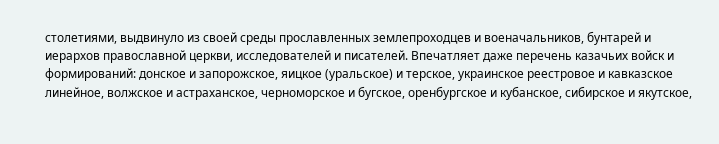столетиями, выдвинуло из своей среды прославленных землепроходцев и военачальников, бунтарей и иерархов православной церкви, исследователей и писателей. Впечатляет даже перечень казачьих войск и формирований: донское и запорожское, яицкое (уральское) и терское, украинское реестровое и кавказское линейное, волжское и астраханское, черноморское и бугское, оренбургское и кубанское, сибирское и якутское,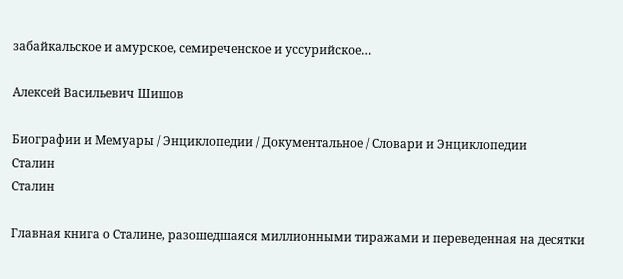забайкальское и амурское, семиреченское и уссурийское…

Алексей Васильевич Шишов

Биографии и Мемуары / Энциклопедии / Документальное / Словари и Энциклопедии
Сталин
Сталин

Главная книга о Сталине, разошедшаяся миллионными тиражами и переведенная на десятки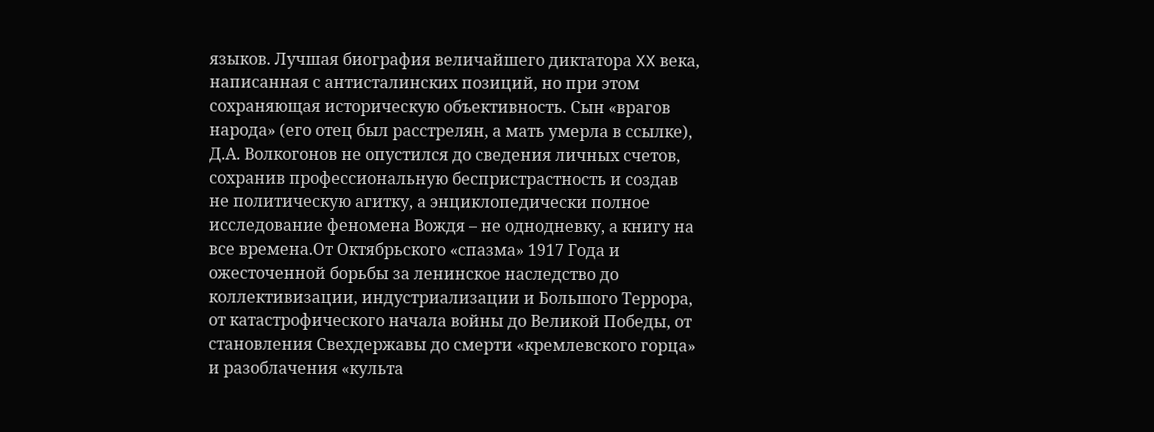языков. Лучшая биография величайшего диктатора XX века, написанная с антисталинских позиций, но при этом сохраняющая историческую объективность. Сын «врагов народа» (его отец был расстрелян, а мать умерла в ссылке), Д.А. Волкогонов не опустился до сведения личных счетов, сохранив профессиональную беспристрастность и создав не политическую агитку, а энциклопедически полное исследование феномена Вождя – не однодневку, а книгу на все времена.От Октябрьского «спазма» 1917 Года и ожесточенной борьбы за ленинское наследство до коллективизации, индустриализации и Большого Террора, от катастрофического начала войны до Великой Победы, от становления Свехдержавы до смерти «кремлевского горца» и разоблачения «культа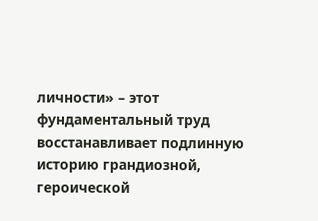личности» – этот фундаментальный труд восстанавливает подлинную историю грандиозной, героической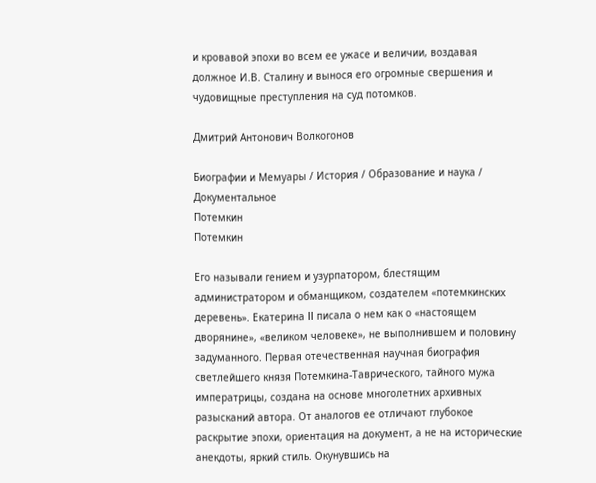и кровавой эпохи во всем ее ужасе и величии, воздавая должное И.В. Сталину и вынося его огромные свершения и чудовищные преступления на суд потомков.

Дмитрий Антонович Волкогонов

Биографии и Мемуары / История / Образование и наука / Документальное
Потемкин
Потемкин

Его называли гением и узурпатором, блестящим администратором и обманщиком, создателем «потемкинских деревень». Екатерина II писала о нем как о «настоящем дворянине», «великом человеке», не выполнившем и половину задуманного. Первая отечественная научная биография светлейшего князя Потемкина-Таврического, тайного мужа императрицы, создана на основе многолетних архивных разысканий автора. От аналогов ее отличают глубокое раскрытие эпохи, ориентация на документ, а не на исторические анекдоты, яркий стиль. Окунувшись на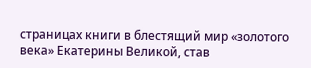страницах книги в блестящий мир «золотого века» Екатерины Великой, став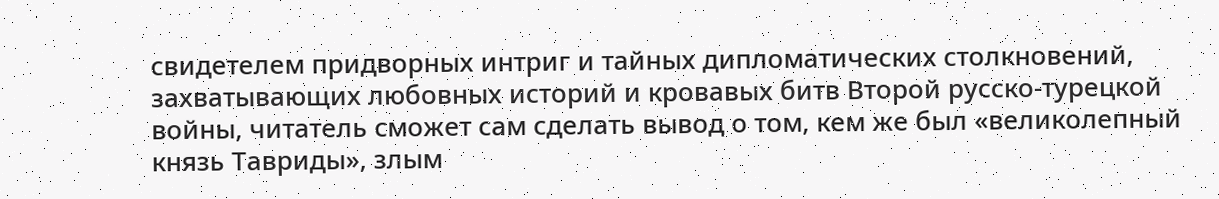свидетелем придворных интриг и тайных дипломатических столкновений, захватывающих любовных историй и кровавых битв Второй русско-турецкой войны, читатель сможет сам сделать вывод о том, кем же был «великолепный князь Тавриды», злым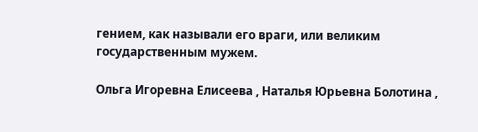гением, как называли его враги, или великим государственным мужем.

Ольга Игоревна Елисеева , Наталья Юрьевна Болотина ,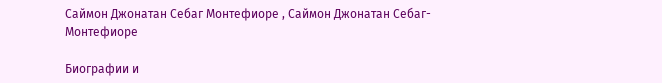Саймон Джонатан Себаг Монтефиоре , Саймон Джонатан Себаг-Монтефиоре

Биографии и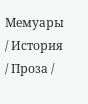Мемуары / История / Проза /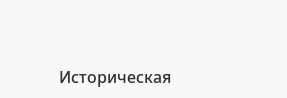Историческая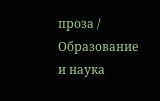проза / Образование и наука